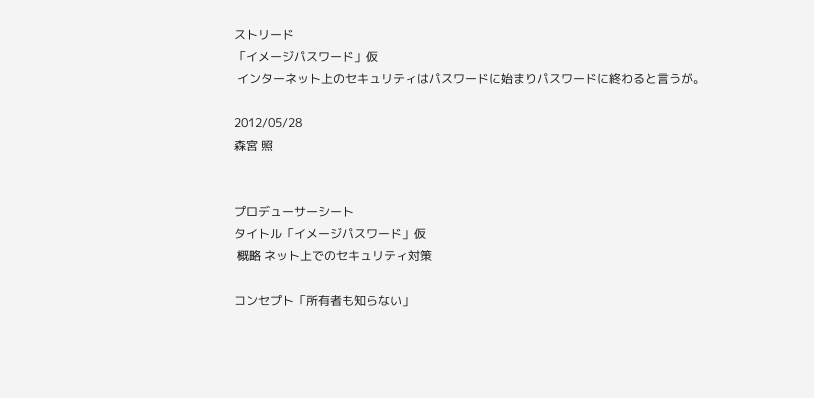ストリード
「イメージパスワード」仮
 インターネット上のセキュリティはパスワードに始まりパスワードに終わると言うが。

2012/05/28
森宮 照


プロデューサーシート
タイトル「イメージパスワード」仮
 概略 ネット上でのセキュリティ対策

コンセプト「所有者も知らない」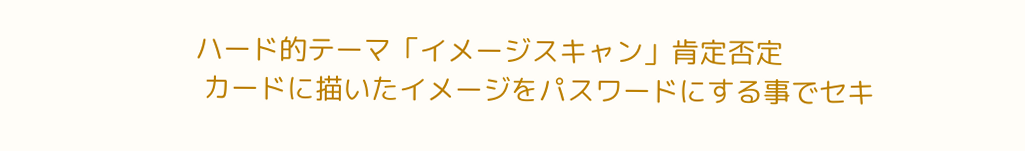ハード的テーマ「イメージスキャン」肯定否定
 カードに描いたイメージをパスワードにする事でセキ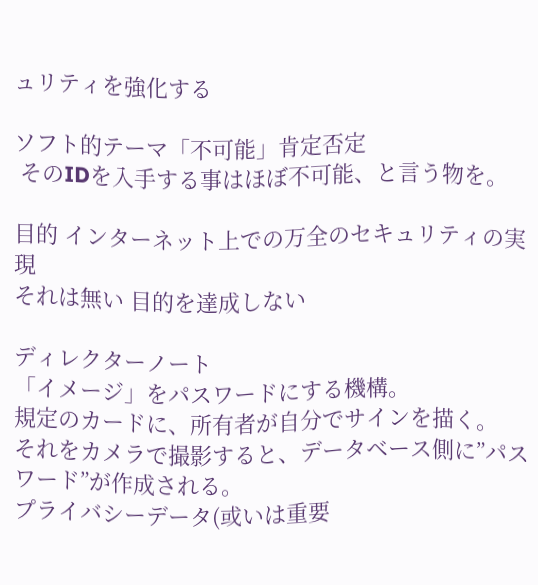ュリティを強化する

ソフト的テーマ「不可能」肯定否定
 そのIDを入手する事はほぼ不可能、と言う物を。

目的 インターネット上での万全のセキュリティの実現
それは無い 目的を達成しない

ディレクターノート
「イメージ」をパスワードにする機構。
規定のカードに、所有者が自分でサインを描く。
それをカメラで撮影すると、データベース側に”パスワード”が作成される。
プライバシーデータ(或いは重要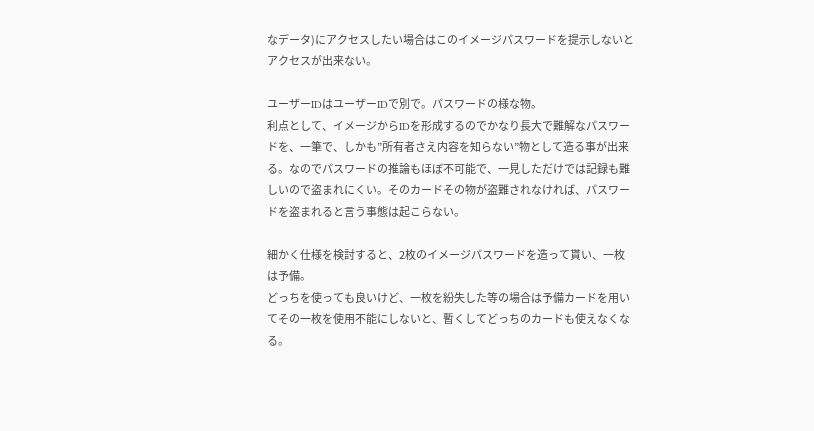なデータ)にアクセスしたい場合はこのイメージパスワードを提示しないとアクセスが出来ない。

ユーザーIDはユーザーIDで別で。パスワードの様な物。
利点として、イメージからIDを形成するのでかなり長大で難解なパスワードを、一筆で、しかも”所有者さえ内容を知らない”物として造る事が出来る。なのでパスワードの推論もほぼ不可能で、一見しただけでは記録も難しいので盗まれにくい。そのカードその物が盗難されなければ、パスワードを盗まれると言う事態は起こらない。

細かく仕様を検討すると、2枚のイメージパスワードを造って貰い、一枚は予備。
どっちを使っても良いけど、一枚を紛失した等の場合は予備カードを用いてその一枚を使用不能にしないと、暫くしてどっちのカードも使えなくなる。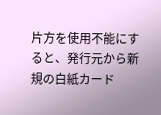片方を使用不能にすると、発行元から新規の白紙カード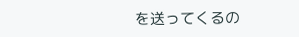を送ってくるの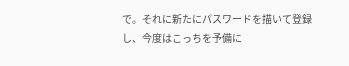で。それに新たにパスワードを描いて登録し、今度はこっちを予備に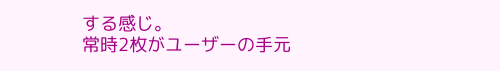する感じ。
常時2枚がユーザーの手元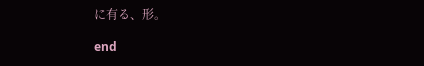に有る、形。

end